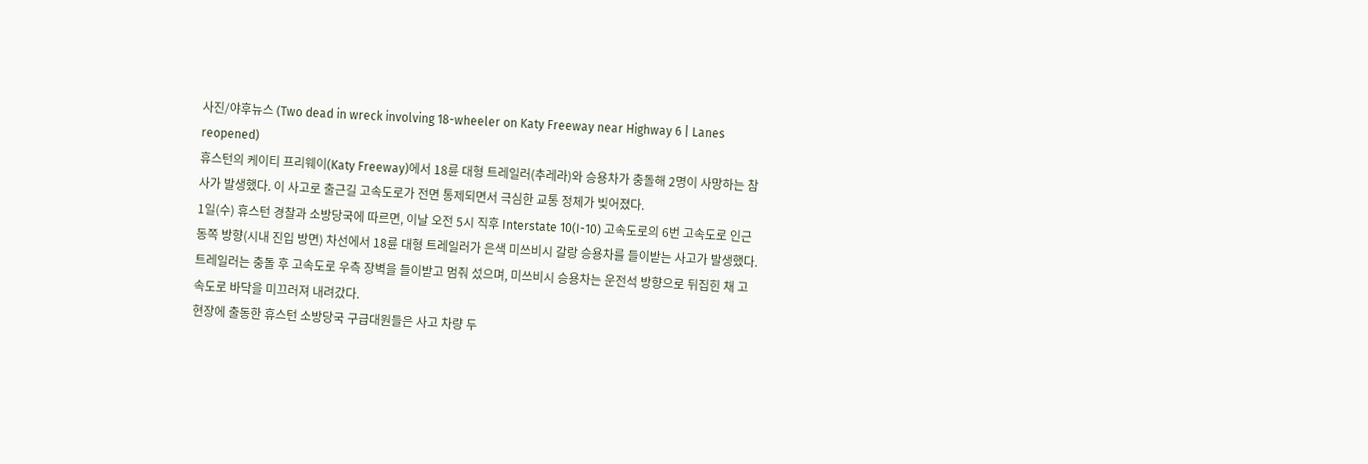사진/야후뉴스 (Two dead in wreck involving 18-wheeler on Katy Freeway near Highway 6 | Lanes reopened)
휴스턴의 케이티 프리웨이(Katy Freeway)에서 18륜 대형 트레일러(추레라)와 승용차가 충돌해 2명이 사망하는 참사가 발생했다. 이 사고로 출근길 고속도로가 전면 통제되면서 극심한 교통 정체가 빚어졌다.
1일(수) 휴스턴 경찰과 소방당국에 따르면, 이날 오전 5시 직후 Interstate 10(I-10) 고속도로의 6번 고속도로 인근 동쪽 방향(시내 진입 방면) 차선에서 18륜 대형 트레일러가 은색 미쓰비시 갈랑 승용차를 들이받는 사고가 발생했다.
트레일러는 충돌 후 고속도로 우측 장벽을 들이받고 멈춰 섰으며, 미쓰비시 승용차는 운전석 방향으로 뒤집힌 채 고속도로 바닥을 미끄러져 내려갔다.
현장에 출동한 휴스턴 소방당국 구급대원들은 사고 차량 두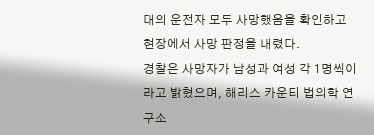대의 운전자 모두 사망했음을 확인하고 현장에서 사망 판정을 내렸다.
경찰은 사망자가 남성과 여성 각 1명씩이라고 밝혔으며, 해리스 카운티 법의학 연구소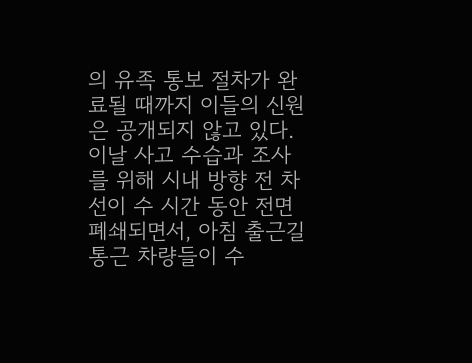의 유족 통보 절차가 완료될 때까지 이들의 신원은 공개되지 않고 있다.
이날 사고 수습과 조사를 위해 시내 방향 전 차선이 수 시간 동안 전면 폐쇄되면서, 아침 출근길 통근 차량들이 수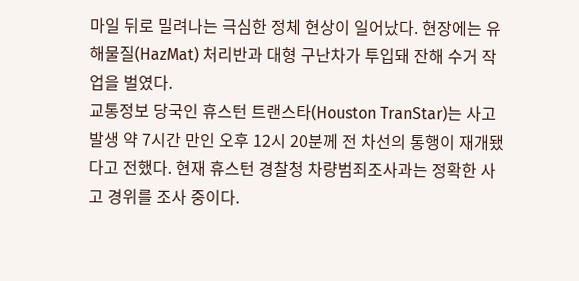마일 뒤로 밀려나는 극심한 정체 현상이 일어났다. 현장에는 유해물질(HazMat) 처리반과 대형 구난차가 투입돼 잔해 수거 작업을 벌였다.
교통정보 당국인 휴스턴 트랜스타(Houston TranStar)는 사고 발생 약 7시간 만인 오후 12시 20분께 전 차선의 통행이 재개됐다고 전했다. 현재 휴스턴 경찰청 차량범죄조사과는 정확한 사고 경위를 조사 중이다.